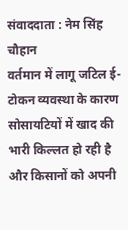संवाददाता : नेम सिंह चौहान
वर्तमान में लागू जटिल ई-टोकन व्यवस्था के कारण सोसायटियों में खाद की भारी किल्लत हो रही है और किसानों को अपनी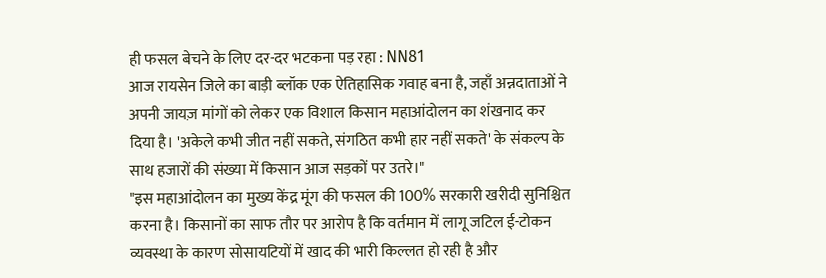ही फसल बेचने के लिए दर-दर भटकना पड़ रहा : NN81
आज रायसेन जिले का बाड़ी ब्लॉक एक ऐतिहासिक गवाह बना है, जहाँ अन्नदाताओं ने अपनी जायज़ मांगों को लेकर एक विशाल किसान महाआंदोलन का शंखनाद कर दिया है। 'अकेले कभी जीत नहीं सकते, संगठित कभी हार नहीं सकते' के संकल्प के साथ हजारों की संख्या में किसान आज सड़कों पर उतरे।"
"इस महाआंदोलन का मुख्य केंद्र मूंग की फसल की 100% सरकारी खरीदी सुनिश्चित करना है। किसानों का साफ तौर पर आरोप है कि वर्तमान में लागू जटिल ई-टोकन व्यवस्था के कारण सोसायटियों में खाद की भारी किल्लत हो रही है और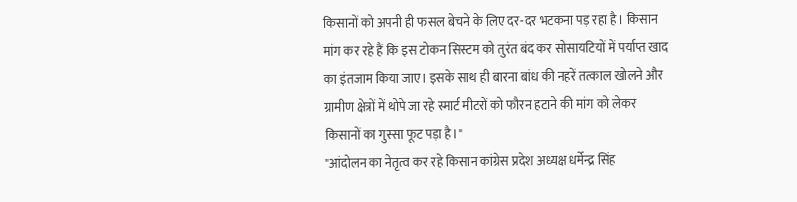किसानों को अपनी ही फसल बेचने के लिए दर-दर भटकना पड़ रहा है। किसान मांग कर रहे हैं कि इस टोकन सिस्टम को तुरंत बंद कर सोसायटियों में पर्याप्त खाद का इंतजाम किया जाए। इसके साथ ही बारना बांध की नहरें तत्काल खोलने और ग्रामीण क्षेत्रों में थोपे जा रहे स्मार्ट मीटरों को फौरन हटाने की मांग को लेकर किसानों का गुस्सा फूट पड़ा है।"
"आंदोलन का नेतृत्व कर रहे किसान कांग्रेस प्रदेश अध्यक्ष धर्मेन्द्र सिंह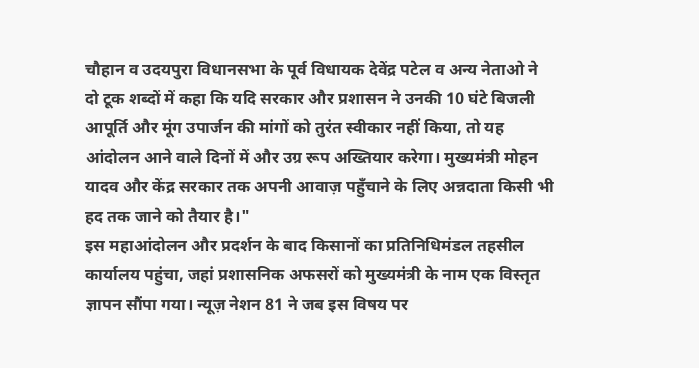चौहान व उदयपुरा विधानसभा के पूर्व विधायक देवेंद्र पटेल व अन्य नेताओ ने दो टूक शब्दों में कहा कि यदि सरकार और प्रशासन ने उनकी 10 घंटे बिजली आपूर्ति और मूंग उपार्जन की मांगों को तुरंत स्वीकार नहीं किया, तो यह आंदोलन आने वाले दिनों में और उग्र रूप अख्तियार करेगा। मुख्यमंत्री मोहन यादव और केंद्र सरकार तक अपनी आवाज़ पहुँचाने के लिए अन्नदाता किसी भी हद तक जाने को तैयार है।"
इस महाआंदोलन और प्रदर्शन के बाद किसानों का प्रतिनिधिमंडल तहसील कार्यालय पहुंचा, जहां प्रशासनिक अफसरों को मुख्यमंत्री के नाम एक विस्तृत ज्ञापन सौंपा गया। न्यूज़ नेशन 81 ने जब इस विषय पर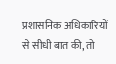प्रशासनिक अधिकारियों से सीधी बात की, तो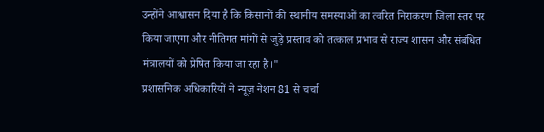उन्होंने आश्वासन दिया है कि किसानों की स्थानीय समस्याओं का त्वरित निराकरण जिला स्तर पर किया जाएगा और नीतिगत मांगों से जुड़े प्रस्ताव को तत्काल प्रभाव से राज्य शासन और संबंधित मंत्रालयों को प्रेषित किया जा रहा है।"
प्रशासनिक अधिकारियों ने न्यूज़ नेशन 81 से चर्चा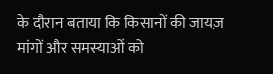के दौरान बताया कि किसानों की जायज़ मांगों और समस्याओं को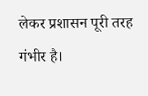लेकर प्रशासन पूरी तरह गंभीर है।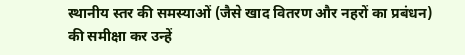स्थानीय स्तर की समस्याओं (जैसे खाद वितरण और नहरों का प्रबंधन) की समीक्षा कर उन्हें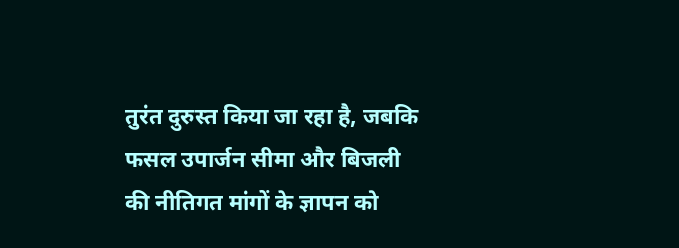तुरंत दुरुस्त किया जा रहा है, जबकि फसल उपार्जन सीमा और बिजली की नीतिगत मांगों के ज्ञापन को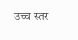उच्च स्तर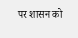पर शासन को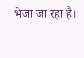भेजा जा रहा है।